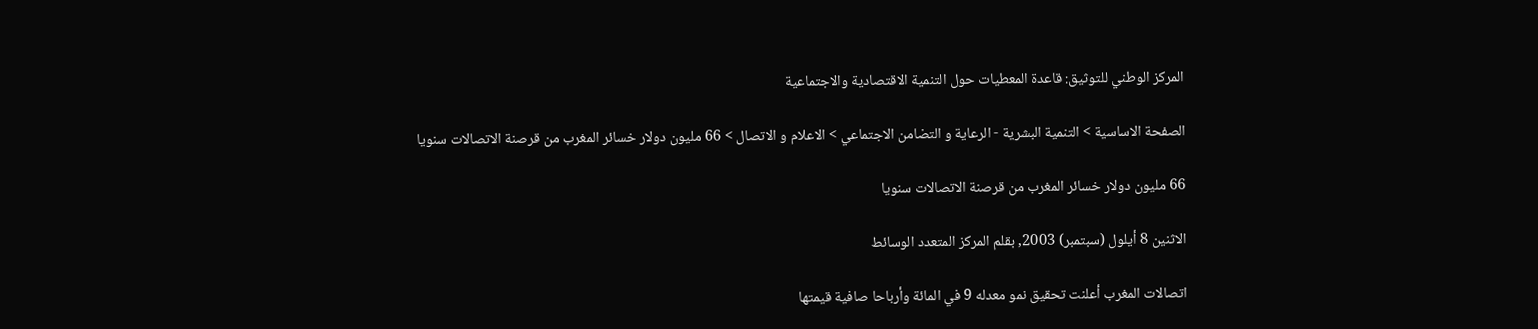المركز الوطني للتوثيق: قاعدة المعطيات حول التنمية الاقتصادية والاجتماعية

الصفحة الاساسية > التنمية البشرية - الرعاية و التضامن الاجتماعي > الاعلام و الاتصال > 66 مليون دولار خسائر المغرب من قرصنة الاتصالات سنويا

66 مليون دولار خسائر المغرب من قرصنة الاتصالات سنويا

الاثنين 8 أيلول (سبتمبر) 2003, بقلم المركز المتعدد الوسائط

اتصالات المغرب أعلنت تحقيق نمو معدله 9 في المائة وأرباحا صافية قيمتها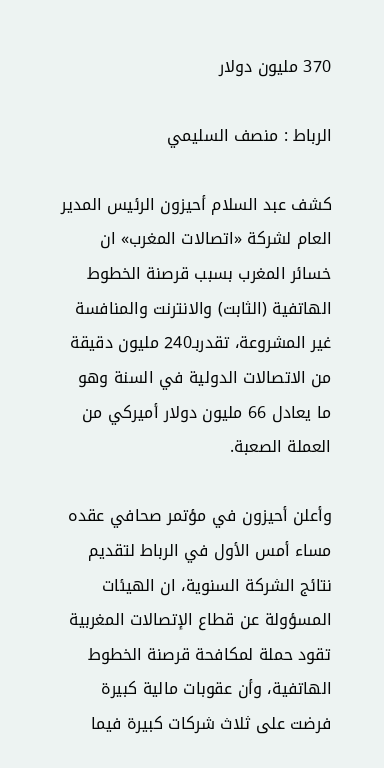370 مليون دولار

الرباط : منصف السليمي

كشف عبد السلام أحيزون الرئيس المدير العام لشركة «اتصالات المغرب» ان خسائر المغرب بسبب قرصنة الخطوط الهاتفية (الثابت) والانترنت والمنافسة غير المشروعة، تقدربـ240 مليون دقيقة من الاتصالات الدولية في السنة وهو ما يعادل 66 مليون دولار أميركي من العملة الصعبة.

وأعلن أحيزون في مؤتمر صحافي عقده مساء أمس الأول في الرباط لتقديم نتائج الشركة السنوية، ان الهيئات المسؤولة عن قطاع الإتصالات المغربية تقود حملة لمكافحة قرصنة الخطوط الهاتفية، وأن عقوبات مالية كبيرة فرضت على ثلاث شركات كبيرة فيما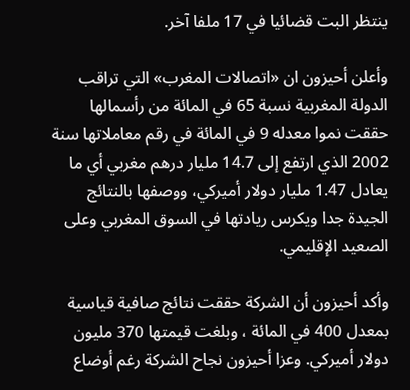ينتظر البت قضائيا في 17 ملفا آخر.

وأعلن أحيزون ان «اتصالات المغرب» التي تراقب الدولة المغربية نسبة 65 في المائة من رأسمالها حققت نموا معدله 9 في المائة في رقم معاملاتها سنة 2002 الذي ارتفع إلى 14.7 مليار درهم مغربي أي ما يعادل 1.47 مليار دولار أميركي، ووصفها بالنتائج الجيدة جدا ويكرس ريادتها في السوق المغربي وعلى الصعيد الإقليمي.

وأكد أحيزون أن الشركة حققت نتائج صافية قياسية بمعدل 400 في المائة ، وبلغت قيمتها 370 مليون دولار أميركي. وعزا أحيزون نجاح الشركة رغم أوضاع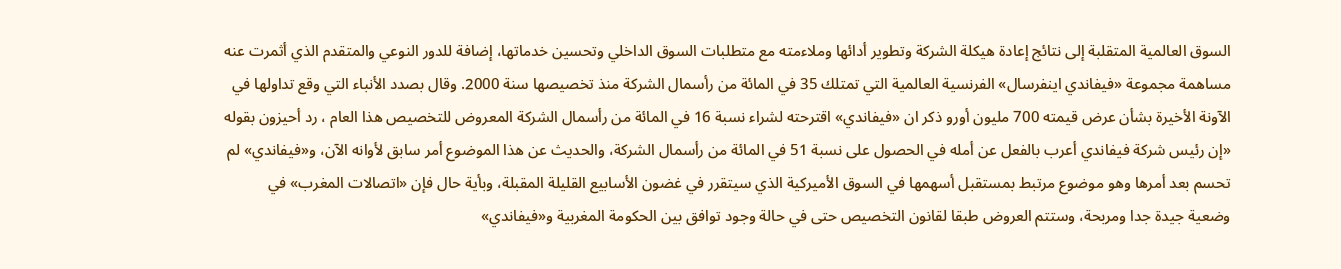السوق العالمية المتقلبة إلى نتائج إعادة هيكلة الشركة وتطوير أدائها وملاءمته مع متطلبات السوق الداخلي وتحسين خدماتها، إضافة للدور النوعي والمتقدم الذي أثمرت عنه مساهمة مجموعة «فيفاندي اينفرسال» الفرنسية العالمية التي تمتلك 35 في المائة من رأسمال الشركة منذ تخصيصها سنة 2000. وقال بصدد الأنباء التي وقع تداولها في الآونة الأخيرة بشأن عرض قيمته 700 مليون أورو ذكر ان «فيفاندي» اقترحته لشراء نسبة 16 في المائة من رأسمال الشركة المعروض للتخصيص هذا العام ، رد أحيزون بقوله «إن رئيس شركة فيفاندي أعرب بالفعل عن أمله في الحصول على نسبة 51 في المائة من رأسمال الشركة، والحديث عن هذا الموضوع أمر سابق لأوانه الآن، و«فيفاندي» لم تحسم بعد أمرها وهو موضوع مرتبط بمستقبل أسهمها في السوق الأميركية الذي سيتقرر في غضون الأسابيع القليلة المقبلة، وبأية حال فإن «اتصالات المغرب» في وضعية جيدة جدا ومربحة، وستتم العروض طبقا لقانون التخصيص حتى في حالة وجود توافق بين الحكومة المغربية و«فيفاندي»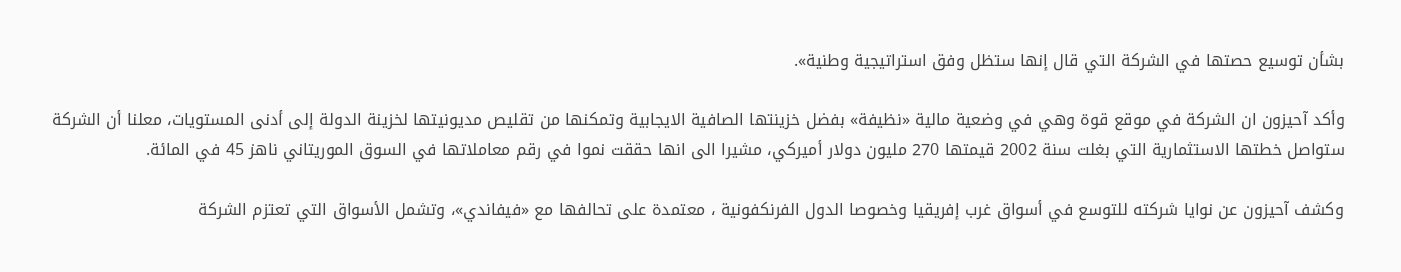بشأن توسيع حصتها في الشركة التي قال إنها ستظل وفق استراتيجية وطنية».

وأكد آحيزون ان الشركة في موقع قوة وهي في وضعية مالية «نظيفة» بفضل خزينتها الصافية الايجابية وتمكنها من تقليص مديونيتها لخزينة الدولة إلى أدنى المستويات، معلنا أن الشركة ستواصل خطتها الاستثمارية التي بغلت سنة 2002 قيمتها 270 مليون دولار أميركي، مشيرا الى انها حققت نموا في رقم معاملاتها في السوق الموريتاني ناهز 45 في المائة.

وكشف آحيزون عن نوايا شركته للتوسع في أسواق غرب إفريقيا وخصوصا الدول الفرنكفونية ، معتمدة على تحالفها مع «فيفاندي»، وتشمل الأسواق التي تعتزم الشركة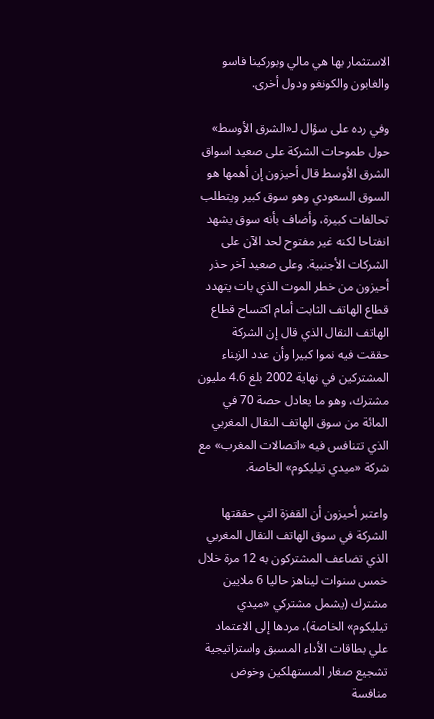الاستثمار بها هي مالي وبوركينا فاسو والغابون والكونغو ودول أخرى.

وفي رده على سؤال لـ«الشرق الأوسط» حول طموحات الشركة على صعيد اسواق الشرق الأوسط قال أحيزون إن أهمها هو السوق السعودي وهو سوق كبير ويتطلب تحالفات كبيرة، وأضاف بأنه سوق يشهد انفتاحا لكنه غير مفتوح لحد الآن على الشركات الأجنبية. وعلى صعيد آخر حذر أحيزون من خطر الموت الذي بات يتهدد قطاع الهاتف الثابت أمام اكتساح قطاع الهاتف النقال الذي قال إن الشركة حققت فيه نموا كبيرا وأن عدد الزبناء المشتركين في نهاية 2002 بلغ 4.6 مليون مشترك، وهو ما يعادل حصة 70 في المائة من سوق الهاتف النقال المغربي الذي تتنافس فيه «اتصالات المغرب» مع شركة «ميدي تيليكوم» الخاصة.

واعتبر أحيزون أن القفزة التي حققتها الشركة في سوق الهاتف النقال المغربي الذي تضاعف المشتركون به 12 مرة خلال خمس سنوات ليناهز حاليا 6 ملايين مشترك (يشمل مشتركي «ميدي تيليكوم» الخاصة)، مردها إلى الاعتماد علي بطاقات الأداء المسبق واستراتيجية تشجيع صغار المستهلكين وخوض منافسة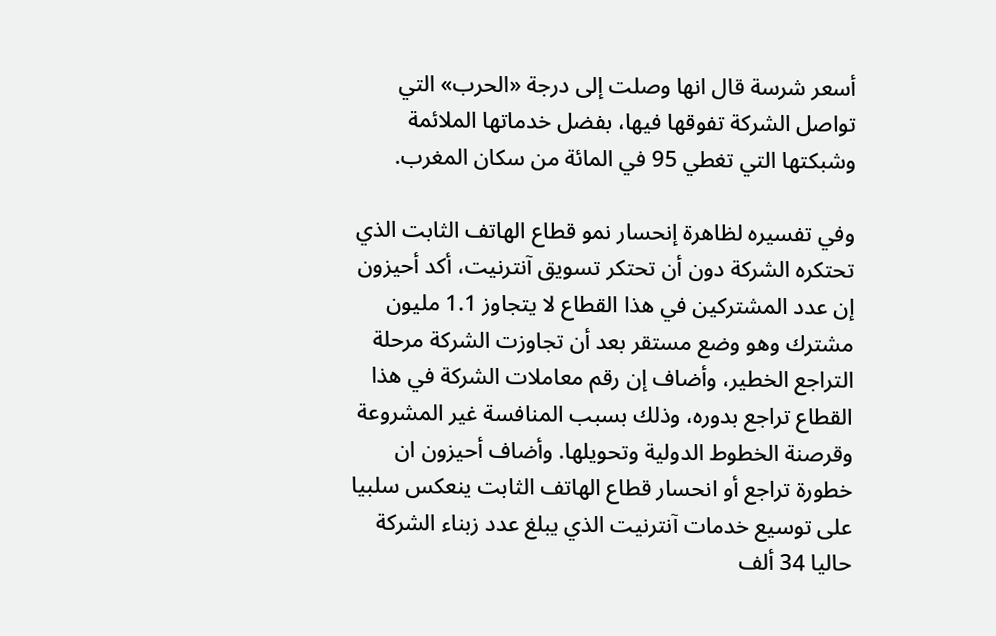أسعر شرسة قال انها وصلت إلى درجة «الحرب» التي تواصل الشركة تفوقها فيها، بفضل خدماتها الملائمة وشبكتها التي تغطي 95 في المائة من سكان المغرب.

وفي تفسيره لظاهرة إنحسار نمو قطاع الهاتف الثابت الذي تحتكره الشركة دون أن تحتكر تسويق آنترنيت، أكد أحيزون إن عدد المشتركين في هذا القطاع لا يتجاوز 1.1 مليون مشترك وهو وضع مستقر بعد أن تجاوزت الشركة مرحلة التراجع الخطير، وأضاف إن رقم معاملات الشركة في هذا القطاع تراجع بدوره، وذلك بسبب المنافسة غير المشروعة وقرصنة الخطوط الدولية وتحويلها. وأضاف أحيزون ان خطورة تراجع أو انحسار قطاع الهاتف الثابت ينعكس سلبيا على توسيع خدمات آنترنيت الذي يبلغ عدد زبناء الشركة حاليا 34 ألف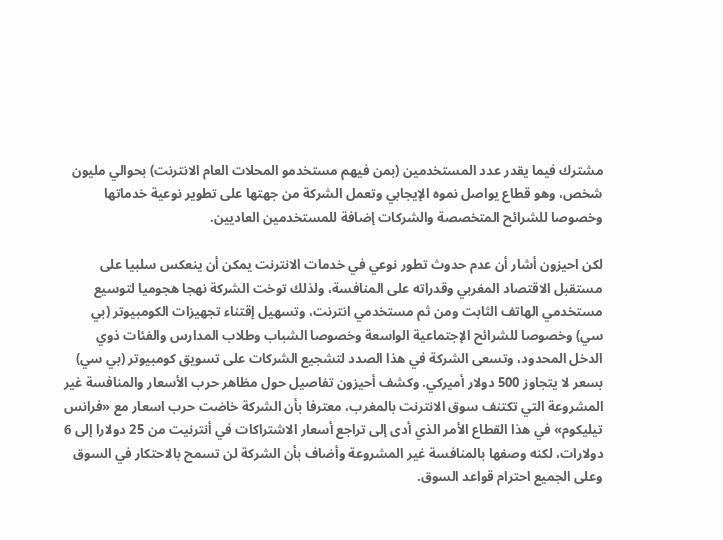مشترك فيما يقدر عدد المستخدمين (بمن فيهم مستخدمو المحلات العام الانترنت) بحوالي مليون شخص، وهو قطاع يواصل نموه الإيجابي وتعمل الشركة من جهتها على تطوير نوعية خدماتها وخصوصا للشرائح المتخصصة والشركات إضافة للمستخدمين العاديين.

لكن احيزون أشار أن عدم حدوث تطور نوعي في خدمات الانترنت يمكن أن ينعكس سلبيا على مستقبل الاقتصاد المغربي وقدراته على المنافسة، ولذلك توخت الشركة نهجا هجوميا لتوسيع مستخدمي الهاتف الثابت ومن ثم مستخدمي انترنت، وتسهيل إقتناء تجهيزات الكومبيوتر (بي سي) وخصوصا للشرائح الإجتماعية الواسعة وخصوصا الشباب وطلاب المدارس والفئات ذوي الدخل المحدود، وتسعى الشركة في هذا الصدد لتشجيع الشركات على تسويق كومبيوتر (بي سي) بسعر لا يتجاوز 500 دولار أميركي. وكشف أحيزون تفاصيل حول مظاهر حرب الأسعار والمنافسة غير المشروعة التي تكتنف سوق الانترنت بالمغرب، معترفا بأن الشركة خاضت حرب اسعار مع «فرانس تيليكوم» في هذا القطاع الأمر الذي أدى إلى تراجع أسعار الاشتراكات في أنترنيت من 25 دولارا إلى 6 دولارات، لكنه وصفها بالمنافسة غير المشروعة وأضاف بأن الشركة لن تسمح بالاحتكار في السوق وعلى الجميع احترام قواعد السوق.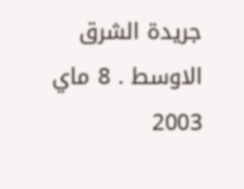جريدة الشرق الاوسط . 8 ماي 2003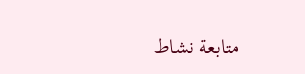متابعة نشاط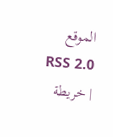الموقع RSS 2.0 | خريطة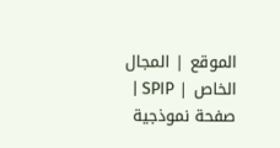الموقع | المجال الخاص | SPIP | صفحة نموذجية